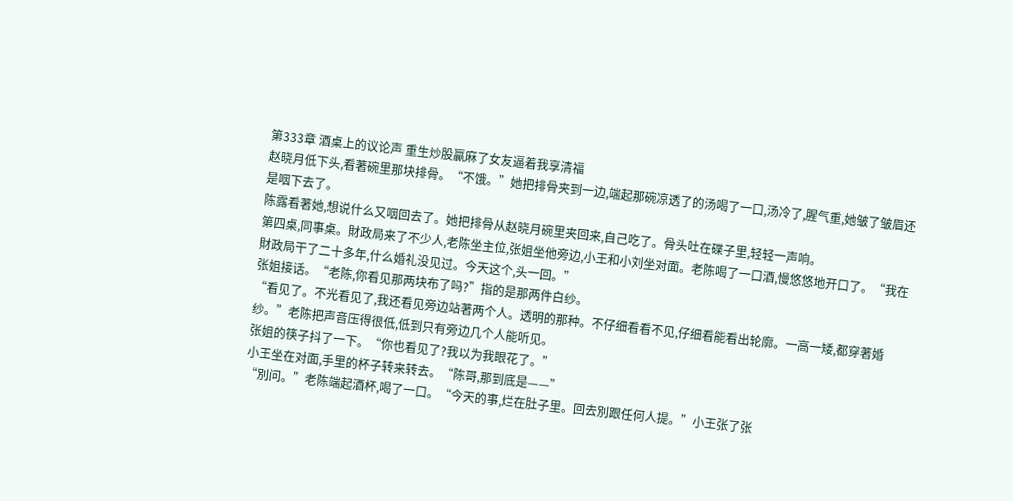第333章 酒桌上的议论声 重生炒股贏麻了女友逼着我享清福
赵晓月低下头,看著碗里那块排骨。“不饿。”她把排骨夹到一边,端起那碗凉透了的汤喝了一口,汤冷了,腥气重,她皱了皱眉还是咽下去了。
陈露看著她,想说什么又咽回去了。她把排骨从赵晓月碗里夹回来,自己吃了。骨头吐在碟子里,轻轻一声响。
第四桌,同事桌。財政局来了不少人,老陈坐主位,张姐坐他旁边,小王和小刘坐对面。老陈喝了一口酒,慢悠悠地开口了。“我在財政局干了二十多年,什么婚礼没见过。今天这个,头一回。”
张姐接话。“老陈,你看见那两块布了吗?”指的是那两件白纱。
“看见了。不光看见了,我还看见旁边站著两个人。透明的那种。不仔细看看不见,仔细看能看出轮廓。一高一矮,都穿著婚纱。”老陈把声音压得很低,低到只有旁边几个人能听见。
张姐的筷子抖了一下。“你也看见了?我以为我眼花了。”
小王坐在对面,手里的杯子转来转去。“陈哥,那到底是——”
“別问。”老陈端起酒杯,喝了一口。“今天的事,烂在肚子里。回去別跟任何人提。”小王张了张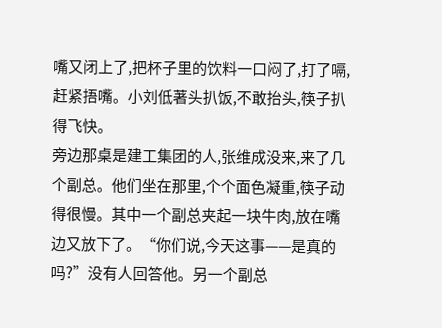嘴又闭上了,把杯子里的饮料一口闷了,打了嗝,赶紧捂嘴。小刘低著头扒饭,不敢抬头,筷子扒得飞快。
旁边那桌是建工集团的人,张维成没来,来了几个副总。他们坐在那里,个个面色凝重,筷子动得很慢。其中一个副总夹起一块牛肉,放在嘴边又放下了。“你们说,今天这事——是真的吗?”没有人回答他。另一个副总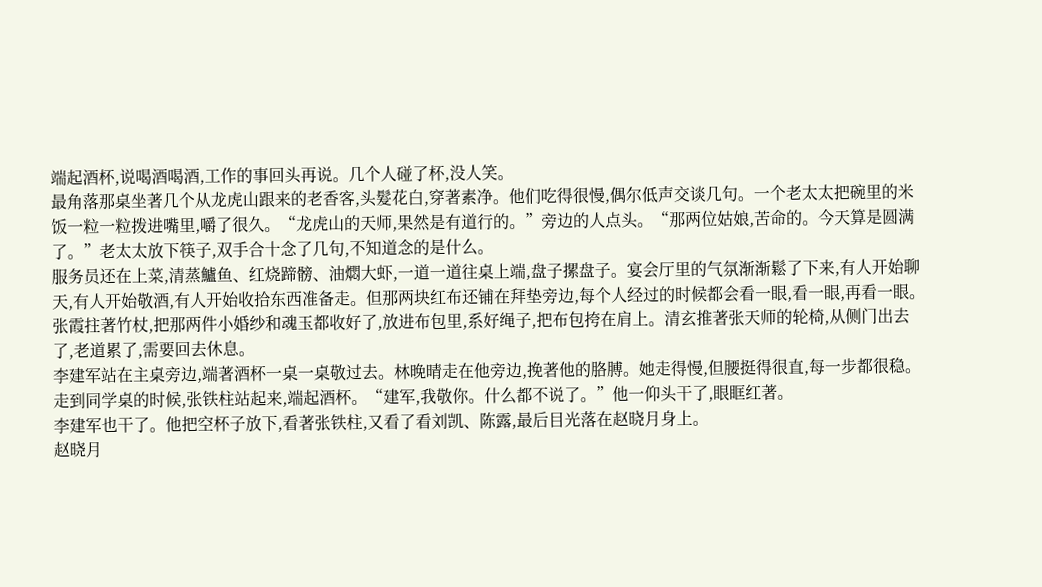端起酒杯,说喝酒喝酒,工作的事回头再说。几个人碰了杯,没人笑。
最角落那桌坐著几个从龙虎山跟来的老香客,头髮花白,穿著素净。他们吃得很慢,偶尔低声交谈几句。一个老太太把碗里的米饭一粒一粒拨进嘴里,嚼了很久。“龙虎山的天师,果然是有道行的。”旁边的人点头。“那两位姑娘,苦命的。今天算是圆满了。”老太太放下筷子,双手合十念了几句,不知道念的是什么。
服务员还在上菜,清蒸鱸鱼、红烧蹄髈、油燜大虾,一道一道往桌上端,盘子摞盘子。宴会厅里的气氛渐渐鬆了下来,有人开始聊天,有人开始敬酒,有人开始收拾东西准备走。但那两块红布还铺在拜垫旁边,每个人经过的时候都会看一眼,看一眼,再看一眼。
张霞拄著竹杖,把那两件小婚纱和魂玉都收好了,放进布包里,系好绳子,把布包挎在肩上。清玄推著张天师的轮椅,从侧门出去了,老道累了,需要回去休息。
李建军站在主桌旁边,端著酒杯一桌一桌敬过去。林晚晴走在他旁边,挽著他的胳膊。她走得慢,但腰挺得很直,每一步都很稳。走到同学桌的时候,张铁柱站起来,端起酒杯。“建军,我敬你。什么都不说了。”他一仰头干了,眼眶红著。
李建军也干了。他把空杯子放下,看著张铁柱,又看了看刘凯、陈露,最后目光落在赵晓月身上。
赵晓月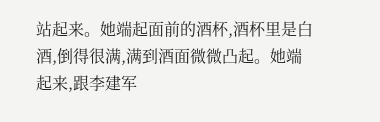站起来。她端起面前的酒杯,酒杯里是白酒,倒得很满,满到酒面微微凸起。她端起来,跟李建军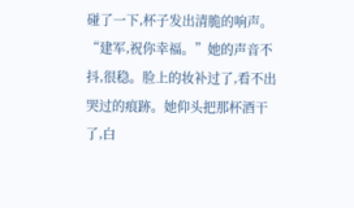碰了一下,杯子发出清脆的响声。
“建军,祝你幸福。”她的声音不抖,很稳。脸上的妆补过了,看不出哭过的痕跡。她仰头把那杯酒干了,白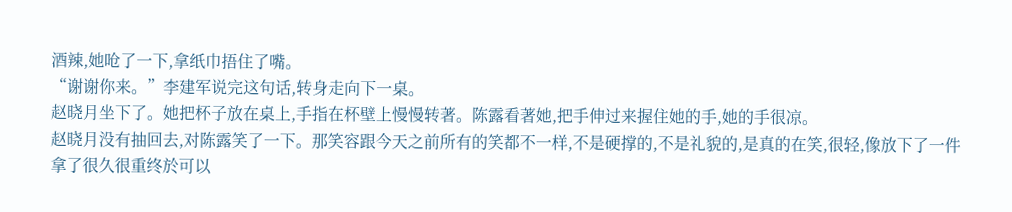酒辣,她呛了一下,拿纸巾捂住了嘴。
“谢谢你来。”李建军说完这句话,转身走向下一桌。
赵晓月坐下了。她把杯子放在桌上,手指在杯壁上慢慢转著。陈露看著她,把手伸过来握住她的手,她的手很凉。
赵晓月没有抽回去,对陈露笑了一下。那笑容跟今天之前所有的笑都不一样,不是硬撑的,不是礼貌的,是真的在笑,很轻,像放下了一件拿了很久很重终於可以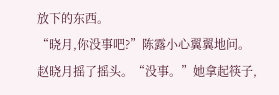放下的东西。
“晓月,你没事吧?”陈露小心翼翼地问。
赵晓月摇了摇头。“没事。”她拿起筷子,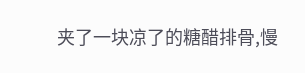夹了一块凉了的糖醋排骨,慢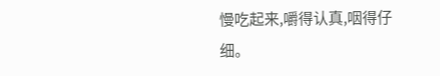慢吃起来,嚼得认真,咽得仔细。